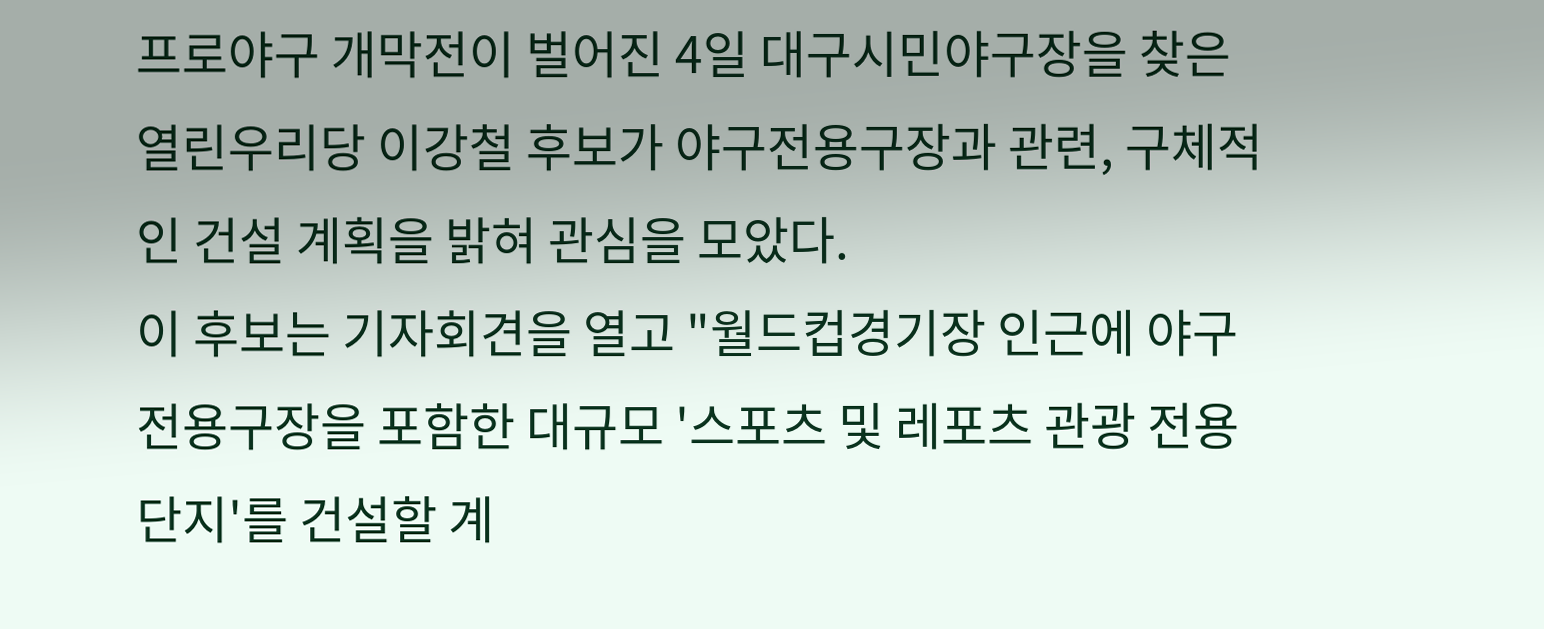프로야구 개막전이 벌어진 4일 대구시민야구장을 찾은 열린우리당 이강철 후보가 야구전용구장과 관련, 구체적인 건설 계획을 밝혀 관심을 모았다.
이 후보는 기자회견을 열고 "월드컵경기장 인근에 야구전용구장을 포함한 대규모 '스포츠 및 레포츠 관광 전용단지'를 건설할 계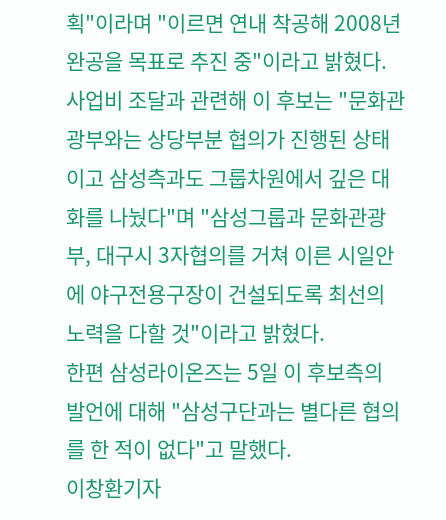획"이라며 "이르면 연내 착공해 2008년 완공을 목표로 추진 중"이라고 밝혔다.
사업비 조달과 관련해 이 후보는 "문화관광부와는 상당부분 협의가 진행된 상태이고 삼성측과도 그룹차원에서 깊은 대화를 나눴다"며 "삼성그룹과 문화관광부, 대구시 3자협의를 거쳐 이른 시일안에 야구전용구장이 건설되도록 최선의 노력을 다할 것"이라고 밝혔다.
한편 삼성라이온즈는 5일 이 후보측의 발언에 대해 "삼성구단과는 별다른 협의를 한 적이 없다"고 말했다.
이창환기자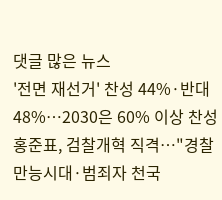댓글 많은 뉴스
'전면 재선거' 찬성 44%·반대 48%…2030은 60% 이상 찬성
홍준표, 검찰개혁 직격…"경찰 만능시대·범죄자 천국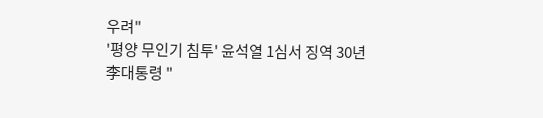우려"
'평양 무인기 침투' 윤석열 1심서 징역 30년
李대통령 "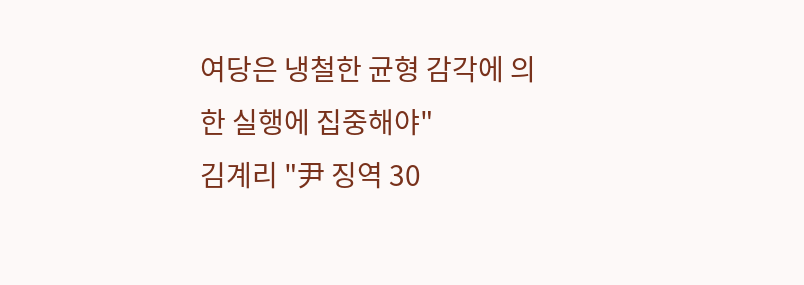여당은 냉철한 균형 감각에 의한 실행에 집중해야"
김계리 "尹 징역 30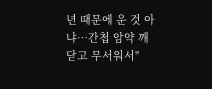년 때문에 운 것 아냐…간첩 암약 깨닫고 무서워서"